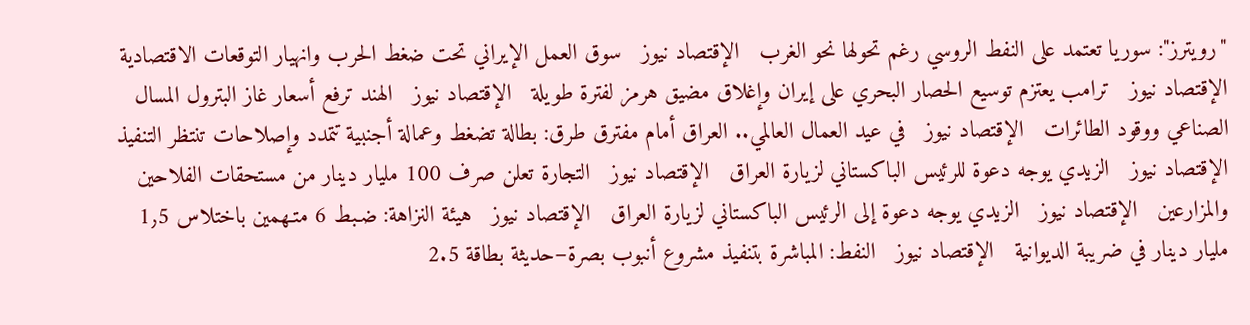"رويترز": سوريا تعتمد على النفط الروسي رغم تحولها نحو الغرب   الإقتصاد نيوز   سوق العمل الإيراني تحت ضغط الحرب وانهيار التوقعات الاقتصادية   الإقتصاد نيوز   ترامب يعتزم توسيع الحصار البحري على إيران وإغلاق مضيق هرمز لفترة طويلة   الإقتصاد نيوز   الهند ترفع أسعار غاز البترول المسال الصناعي ووقود الطائرات   الإقتصاد نيوز   في عيد العمال العالمي.. العراق أمام مفترق طرق: بطالة تضغط وعمالة أجنبية تتمدد وإصلاحات تنتظر التنفيذ   الإقتصاد نيوز   الزيدي يوجه دعوة للرئيس الباكستاني لزيارة العراق   الإقتصاد نيوز   التجارة تعلن صرف 100 مليار دينار من مستحقات الفلاحين والمزارعين   الإقتصاد نيوز   الزيدي يوجه دعوة إلى الرئيس الباكستاني لزيارة العراق   الإقتصاد نيوز   هيئة النزاهة: ضـبط 6 متـهمين باختلاس 1٫5 مليار دينار في ضريبة الديوانية   الإقتصاد نيوز   النفط: المباشرة بتنفيذ مشروع أنبوب بصرة–حديثة بطاقة 2.5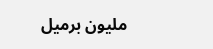مليون برميل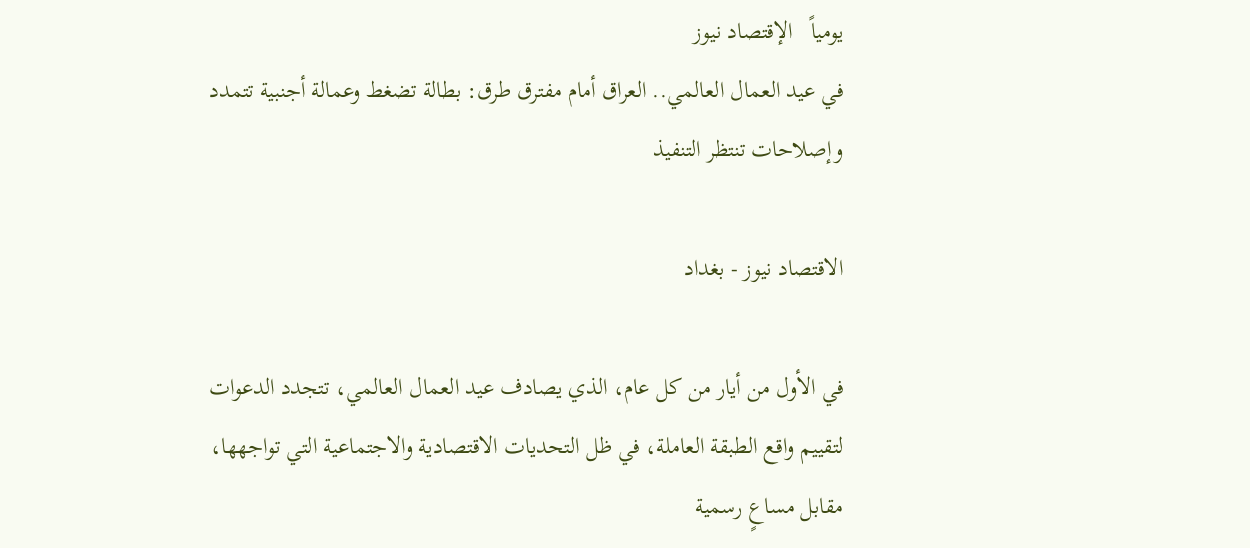يومياً   الإقتصاد نيوز
في عيد العمال العالمي.. العراق أمام مفترق طرق: بطالة تضغط وعمالة أجنبية تتمدد وإصلاحات تنتظر التنفيذ

الاقتصاد نيوز - بغداد

في الأول من أيار من كل عام، الذي يصادف عيد العمال العالمي، تتجدد الدعوات لتقييم واقع الطبقة العاملة، في ظل التحديات الاقتصادية والاجتماعية التي تواجهها، مقابل مساعٍ رسمية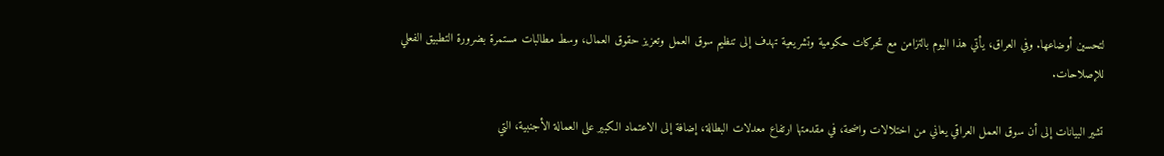لتحسين أوضاعها. وفي العراق، يأتي هذا اليوم بالتزامن مع تحركات حكومية وتشريعية تهدف إلى تنظيم سوق العمل وتعزيز حقوق العمال، وسط مطالبات مستمرة بضرورة التطبيق الفعلي للإصلاحات.

تشير البيانات إلى أن سوق العمل العراقي يعاني من اختلالات واضحة، في مقدمتها ارتفاع معدلات البطالة، إضافة إلى الاعتماد الكبير على العمالة الأجنبية، التي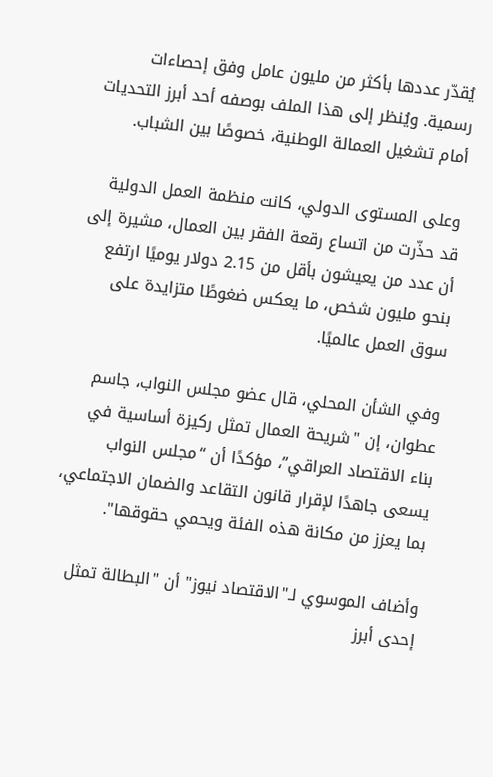يُقدّر عددها بأكثر من مليون عامل وفق إحصاءات رسمية. ويُنظر إلى هذا الملف بوصفه أحد أبرز التحديات أمام تشغيل العمالة الوطنية، خصوصًا بين الشباب.

وعلى المستوى الدولي، كانت منظمة العمل الدولية قد حذّرت من اتساع رقعة الفقر بين العمال، مشيرة إلى أن عدد من يعيشون بأقل من 2.15 دولار يوميًا ارتفع بنحو مليون شخص، ما يعكس ضغوطًا متزايدة على سوق العمل عالميًا.

وفي الشأن المحلي، قال عضو مجلس النواب، جاسم عطوان، إن "شريحة العمال تمثل ركيزة أساسية في بناء الاقتصاد العراقي”، مؤكدًا أن “مجلس النواب يسعى جاهدًا لإقرار قانون التقاعد والضمان الاجتماعي، بما يعزز من مكانة هذه الفئة ويحمي حقوقها".

وأضاف الموسوي لـ"الاقتصاد نيوز" أن "البطالة تمثل إحدى أبرز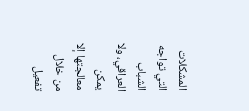المشكلات التي تواجه الشباب العراقي، ولا يمكن معالجتها إلا من خلال تفعيل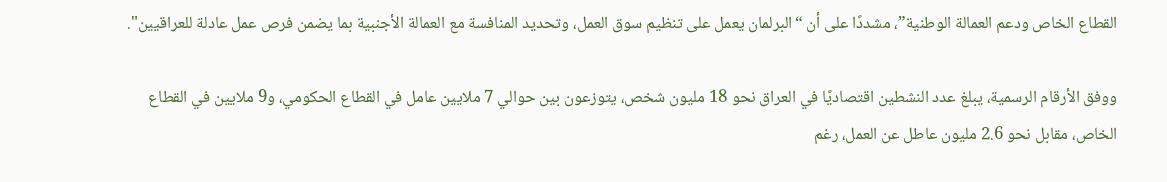القطاع الخاص ودعم العمالة الوطنية”، مشددًا على أن “البرلمان يعمل على تنظيم سوق العمل، وتحديد المنافسة مع العمالة الأجنبية بما يضمن فرص عمل عادلة للعراقيين".

ووفق الأرقام الرسمية، يبلغ عدد النشطين اقتصاديًا في العراق نحو 18 مليون شخص، يتوزعون بين حوالي 7 ملايين عامل في القطاع الحكومي، و9 ملايين في القطاع الخاص، مقابل نحو 2.6 مليون عاطل عن العمل، رغم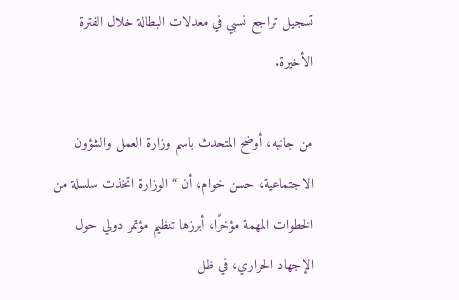تسجيل تراجع نسبي في معدلات البطالة خلال الفترة الأخيرة.

من جانبه، أوضح المتحدث باسم وزارة العمل والشؤون الاجتماعية، حسن خوام، أن “الوزارة اتخذت سلسلة من الخطوات المهمة مؤخرًا، أبرزها تنظيم مؤتمر دولي حول الإجهاد الحراري، في ظل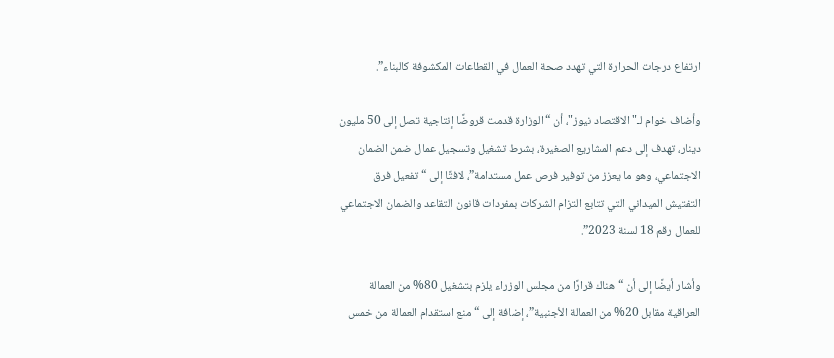ارتفاع درجات الحرارة التي تهدد صحة العمال في القطاعات المكشوفة كالبناء”.

وأضاف خوام لـ"الاقتصاد نيوز"، أن “الوزارة قدمت قروضًا إنتاجية تصل إلى 50 مليون دينار، تهدف إلى دعم المشاريع الصغيرة، بشرط تشغيل وتسجيل عمال ضمن الضمان الاجتماعي، وهو ما يعزز من توفير فرص عمل مستدامة”، لافتًا إلى “تفعيل فرق التفتيش الميداني التي تتابع التزام الشركات بمفردات قانون التقاعد والضمان الاجتماعي للعمال رقم 18 لسنة 2023”.

وأشار أيضًا إلى أن “هناك قرارًا من مجلس الوزراء يلزم بتشغيل 80% من العمالة العراقية مقابل 20% من العمالة الأجنبية”، إضافة إلى “منع استقدام العمالة من خمس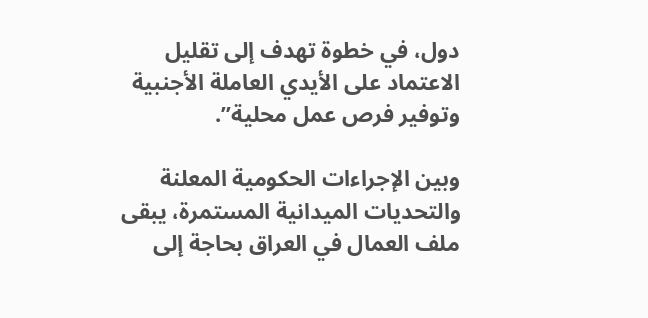دول، في خطوة تهدف إلى تقليل الاعتماد على الأيدي العاملة الأجنبية وتوفير فرص عمل محلية”.

وبين الإجراءات الحكومية المعلنة والتحديات الميدانية المستمرة، يبقى ملف العمال في العراق بحاجة إلى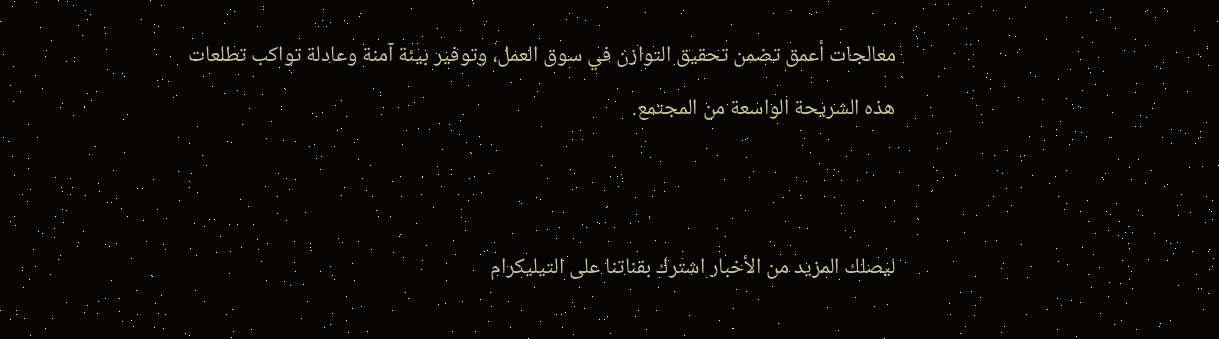معالجات أعمق تضمن تحقيق التوازن في سوق العمل، وتوفير بيئة آمنة وعادلة تواكب تطلعات هذه الشريحة الواسعة من المجتمع.


ليصلك المزيد من الأخبار اشترك بقناتنا على التيليكرام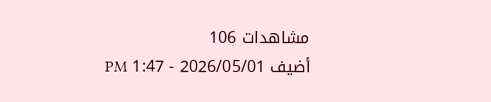مشاهدات 106
أضيف 2026/05/01 - 1:47 PM